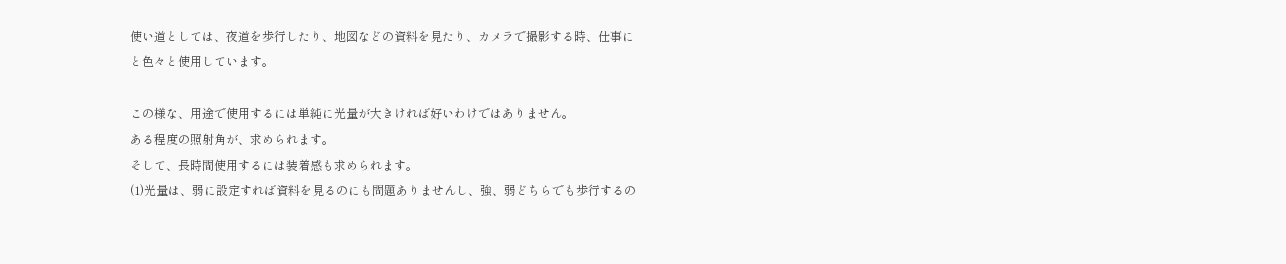使い道としては、夜道を歩行したり、地図などの資料を見たり、カメラで撮影する時、仕事にと色々と使用しています。

この様な、用途で使用するには単純に光量が大きければ好いわけではありません。
ある程度の照射角が、求められます。
そして、長時間使用するには装着感も求められます。
(1)光量は、弱に設定すれば資料を見るのにも問題ありませんし、強、弱どちらでも歩行するの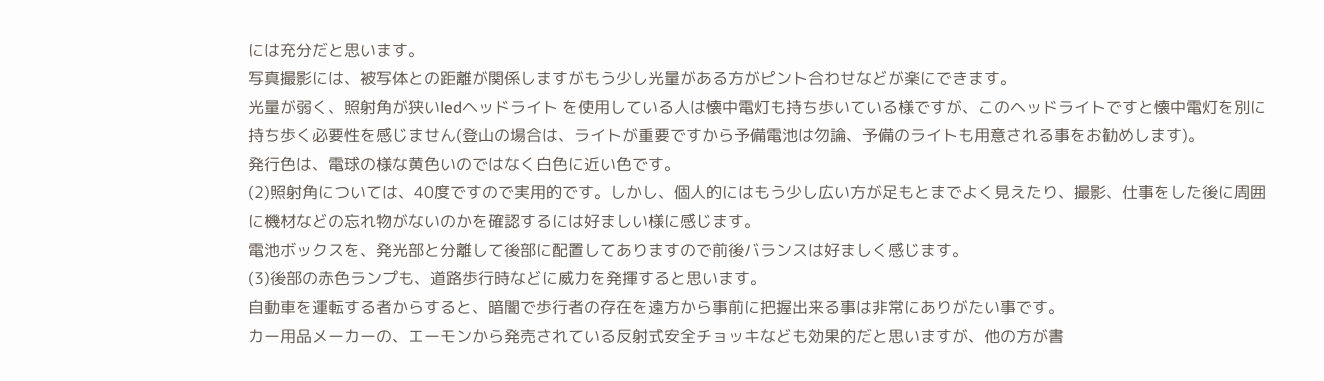には充分だと思います。
写真撮影には、被写体との距離が関係しますがもう少し光量がある方がピント合わせなどが楽にできます。
光量が弱く、照射角が狭いledヘッドライト を使用している人は懐中電灯も持ち歩いている様ですが、このヘッドライトですと懐中電灯を別に持ち歩く必要性を感じません(登山の場合は、ライトが重要ですから予備電池は勿論、予備のライトも用意される事をお勧めします)。
発行色は、電球の様な黄色いのではなく白色に近い色です。
(2)照射角については、40度ですので実用的です。しかし、個人的にはもう少し広い方が足もとまでよく見えたり、撮影、仕事をした後に周囲に機材などの忘れ物がないのかを確認するには好ましい様に感じます。
電池ボックスを、発光部と分離して後部に配置してありますので前後バランスは好ましく感じます。
(3)後部の赤色ランプも、道路歩行時などに威力を発揮すると思います。
自動車を運転する者からすると、暗闇で歩行者の存在を遠方から事前に把握出来る事は非常にありがたい事です。
カー用品メーカーの、エーモンから発売されている反射式安全チョッキなども効果的だと思いますが、他の方が書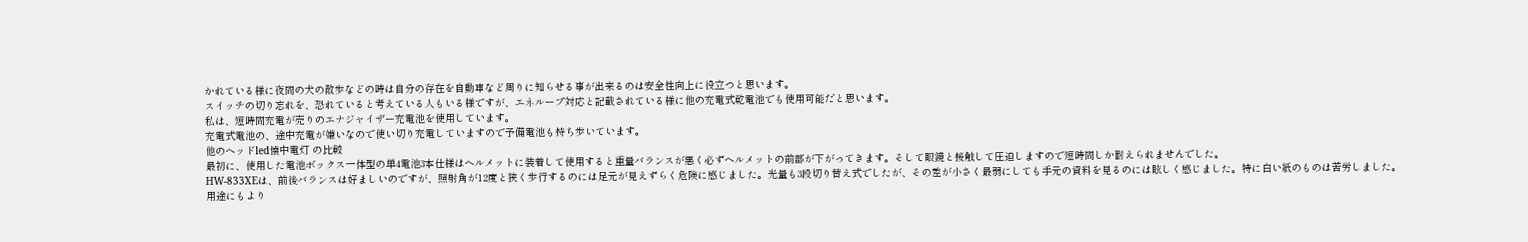かれている様に夜間の犬の散歩などの時は自分の存在を自動車など周りに知らせる事が出来るのは安全性向上に役立つと思います。
スイッチの切り忘れを、恐れていると考えている人もいる様ですが、エネループ対応と記載されている様に他の充電式乾電池でも使用可能だと思います。
私は、短時間充電が売りのエナジャイザー充電池を使用しています。
充電式電池の、途中充電が嫌いなので使い切り充電していますので予備電池も持ち歩いています。
他のヘッドled懐中電灯 の比較
最初に、使用した電池ボックス一体型の単4電池3本仕様はヘルメットに装着して使用すると重量バランスが悪く必ずヘルメットの前部が下がってきます。そして眼鏡と接触して圧迫しますので短時間しか耐えられませんでした。
HW-833XEは、前後バランスは好ましいのですが、照射角が12度と狭く歩行するのには足元が見えずらく危険に感じました。光量も3段切り替え式でしたが、その差が小さく最弱にしても手元の資料を見るのには眩しく感じました。特に白い紙のものは苦労しました。
用途にもより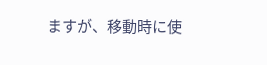ますが、移動時に使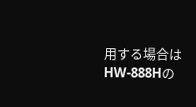用する場合はHW-888Hの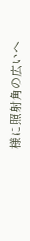様に照射角の広いヘ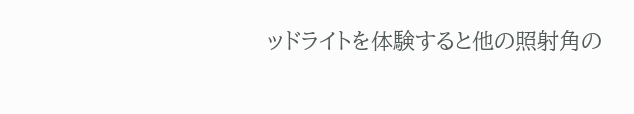ッドライトを体験すると他の照射角の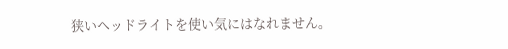狭いヘッドライトを使い気にはなれません。